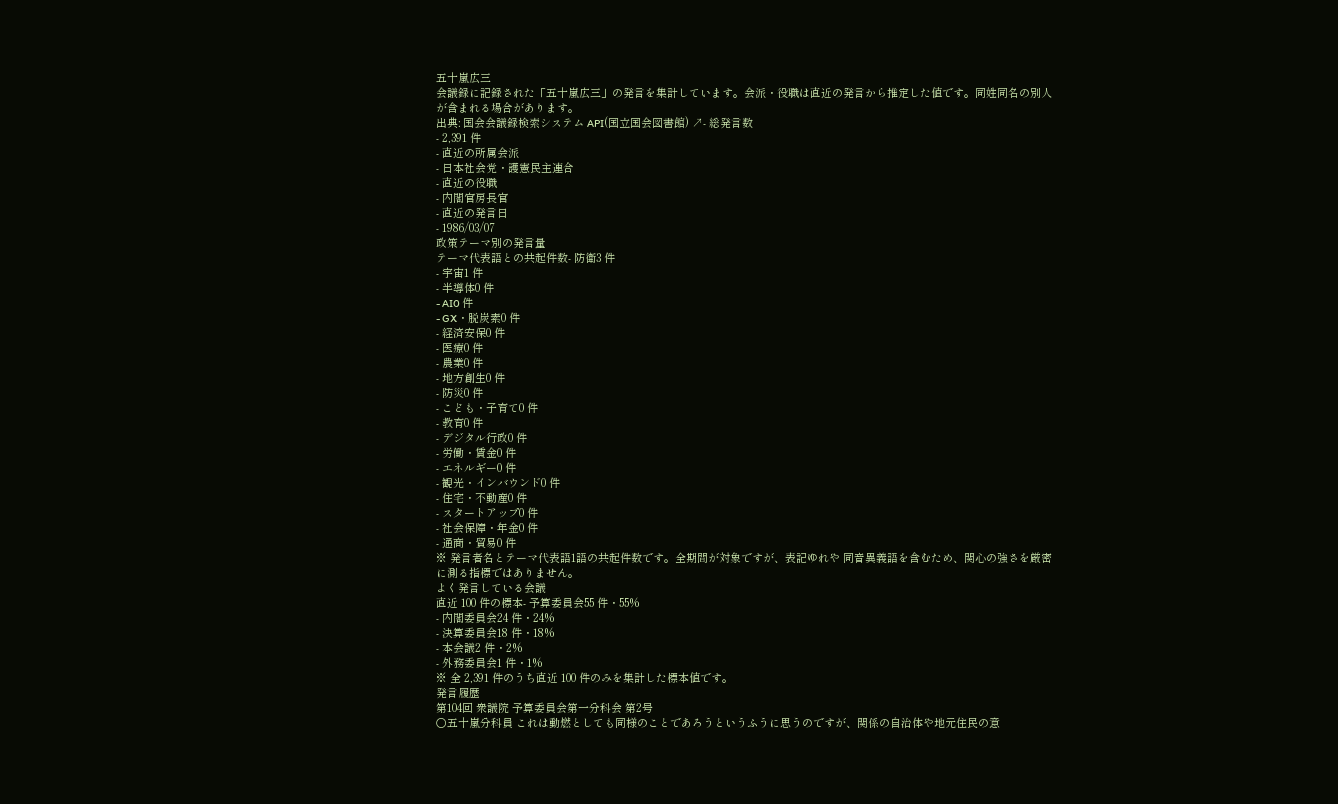五十嵐広三
会議録に記録された「五十嵐広三」の発言を集計しています。会派・役職は直近の発言から推定した値です。同姓同名の別人が含まれる場合があります。
出典: 国会会議録検索システム API(国立国会図書館) ↗- 総発言数
- 2,391 件
- 直近の所属会派
- 日本社会党・護憲民主連合
- 直近の役職
- 内閣官房長官
- 直近の発言日
- 1986/03/07
政策テーマ別の発言量
テーマ代表語との共起件数- 防衛3 件
- 宇宙1 件
- 半導体0 件
- AI0 件
- GX・脱炭素0 件
- 経済安保0 件
- 医療0 件
- 農業0 件
- 地方創生0 件
- 防災0 件
- こども・子育て0 件
- 教育0 件
- デジタル行政0 件
- 労働・賃金0 件
- エネルギー0 件
- 観光・インバウンド0 件
- 住宅・不動産0 件
- スタートアップ0 件
- 社会保障・年金0 件
- 通商・貿易0 件
※ 発言者名とテーマ代表語1語の共起件数です。全期間が対象ですが、表記ゆれや 同音異義語を含むため、関心の強さを厳密に測る指標ではありません。
よく発言している会議
直近 100 件の標本- 予算委員会55 件・55%
- 内閣委員会24 件・24%
- 決算委員会18 件・18%
- 本会議2 件・2%
- 外務委員会1 件・1%
※ 全 2,391 件のうち直近 100 件のみを集計した標本値です。
発言履歴
第104回 衆議院 予算委員会第一分科会 第2号
○五十嵐分科員 これは動燃としても同様のことであろうというふうに思うのですが、関係の自治体や地元住民の意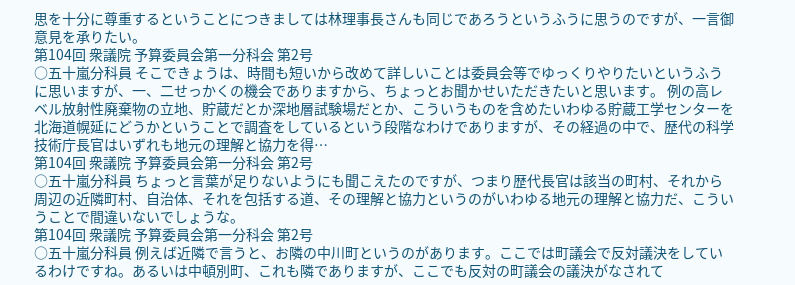思を十分に尊重するということにつきましては林理事長さんも同じであろうというふうに思うのですが、一言御意見を承りたい。
第104回 衆議院 予算委員会第一分科会 第2号
○五十嵐分科員 そこできょうは、時間も短いから改めて詳しいことは委員会等でゆっくりやりたいというふうに思いますが、一、二せっかくの機会でありますから、ちょっとお聞かせいただきたいと思います。 例の高レベル放射性廃棄物の立地、貯蔵だとか深地層試験場だとか、こういうものを含めたいわゆる貯蔵工学センターを北海道幌延にどうかということで調査をしているという段階なわけでありますが、その経過の中で、歴代の科学技術庁長官はいずれも地元の理解と協力を得…
第104回 衆議院 予算委員会第一分科会 第2号
○五十嵐分科員 ちょっと言葉が足りないようにも聞こえたのですが、つまり歴代長官は該当の町村、それから周辺の近隣町村、自治体、それを包括する道、その理解と協力というのがいわゆる地元の理解と協力だ、こういうことで間違いないでしょうな。
第104回 衆議院 予算委員会第一分科会 第2号
○五十嵐分科員 例えば近隣で言うと、お隣の中川町というのがあります。ここでは町議会で反対議決をしているわけですね。あるいは中頓別町、これも隣でありますが、ここでも反対の町議会の議決がなされて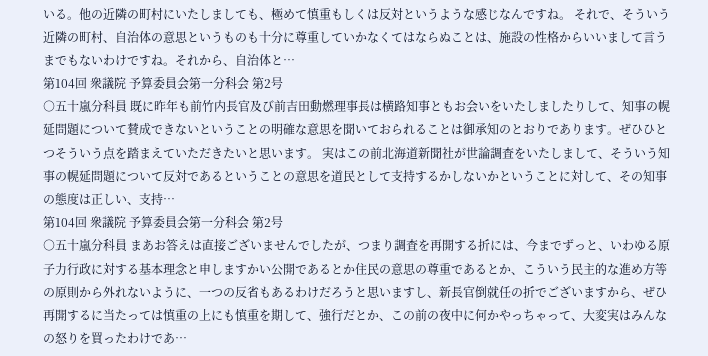いる。他の近隣の町村にいたしましても、極めて慎重もしくは反対というような感じなんですね。 それで、そういう近隣の町村、自治体の意思というものも十分に尊重していかなくてはならぬことは、施設の性格からいいまして言うまでもないわけですね。それから、自治体と…
第104回 衆議院 予算委員会第一分科会 第2号
○五十嵐分科員 既に昨年も前竹内長官及び前吉田動燃理事長は横路知事ともお会いをいたしましたりして、知事の幌延問題について賛成できないということの明確な意思を聞いておられることは御承知のとおりであります。ぜひひとつそういう点を踏まえていただきたいと思います。 実はこの前北海道新聞社が世論調査をいたしまして、そういう知事の幌延問題について反対であるということの意思を道民として支持するかしないかということに対して、その知事の態度は正しい、支持…
第104回 衆議院 予算委員会第一分科会 第2号
○五十嵐分科員 まあお答えは直接ございませんでしたが、つまり調査を再開する折には、今までずっと、いわゆる原子力行政に対する基本理念と申しますかい公開であるとか住民の意思の尊重であるとか、こういう民主的な進め方等の原則から外れないように、一つの反省もあるわけだろうと思いますし、新長官倒就任の折でございますから、ぜひ再開するに当たっては慎重の上にも慎重を期して、強行だとか、この前の夜中に何かやっちゃって、大変実はみんなの怒りを買ったわけであ…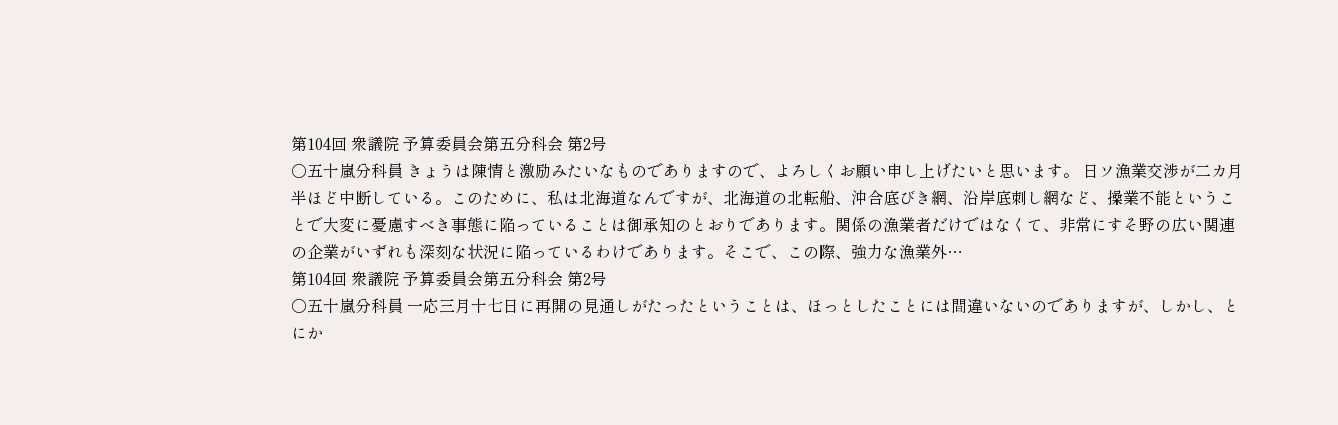第104回 衆議院 予算委員会第五分科会 第2号
○五十嵐分科員 きょうは陳情と激励みたいなものでありますので、よろしくお願い申し上げたいと思います。 日ソ漁業交渉が二カ月半ほど中断している。このために、私は北海道なんですが、北海道の北転船、沖合底びき網、沿岸底刺し網など、操業不能ということで大変に憂慮すべき事態に陥っていることは御承知のとおりであります。関係の漁業者だけではなくて、非常にすそ野の広い関連の企業がいずれも深刻な状況に陥っているわけであります。そこで、この際、強力な漁業外…
第104回 衆議院 予算委員会第五分科会 第2号
○五十嵐分科員 一応三月十七日に再開の見通しがたったということは、ほっとしたことには間違いないのでありますが、しかし、とにか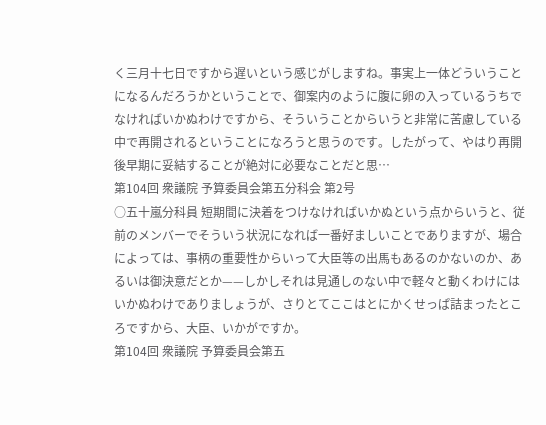く三月十七日ですから遅いという感じがしますね。事実上一体どういうことになるんだろうかということで、御案内のように腹に卵の入っているうちでなければいかぬわけですから、そういうことからいうと非常に苦慮している中で再開されるということになろうと思うのです。したがって、やはり再開後早期に妥結することが絶対に必要なことだと思…
第104回 衆議院 予算委員会第五分科会 第2号
○五十嵐分科員 短期間に決着をつけなければいかぬという点からいうと、従前のメンバーでそういう状況になれば一番好ましいことでありますが、場合によっては、事柄の重要性からいって大臣等の出馬もあるのかないのか、あるいは御決意だとか——しかしそれは見通しのない中で軽々と動くわけにはいかぬわけでありましょうが、さりとてここはとにかくせっぱ詰まったところですから、大臣、いかがですか。
第104回 衆議院 予算委員会第五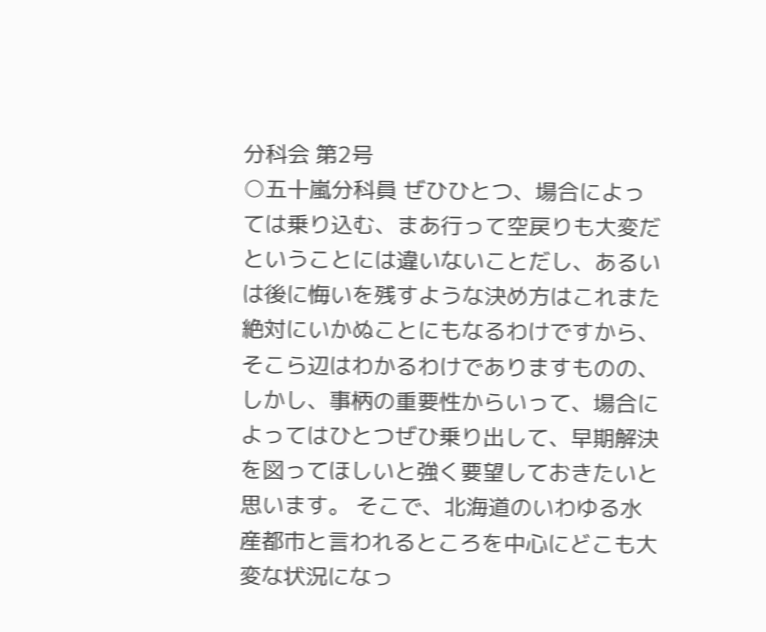分科会 第2号
○五十嵐分科員 ぜひひとつ、場合によっては乗り込む、まあ行って空戻りも大変だということには違いないことだし、あるいは後に悔いを残すような決め方はこれまた絶対にいかぬことにもなるわけですから、そこら辺はわかるわけでありますものの、しかし、事柄の重要性からいって、場合によってはひとつぜひ乗り出して、早期解決を図ってほしいと強く要望しておきたいと思います。 そこで、北海道のいわゆる水産都市と言われるところを中心にどこも大変な状況になっ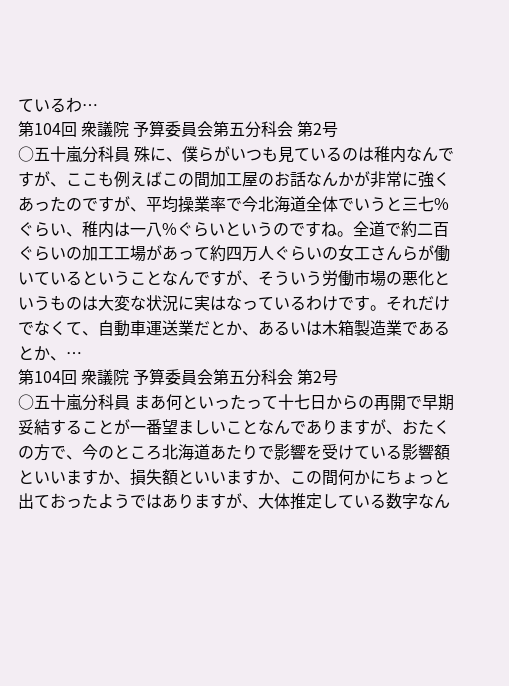ているわ…
第104回 衆議院 予算委員会第五分科会 第2号
○五十嵐分科員 殊に、僕らがいつも見ているのは稚内なんですが、ここも例えばこの間加工屋のお話なんかが非常に強くあったのですが、平均操業率で今北海道全体でいうと三七%ぐらい、稚内は一八%ぐらいというのですね。全道で約二百ぐらいの加工工場があって約四万人ぐらいの女工さんらが働いているということなんですが、そういう労働市場の悪化というものは大変な状況に実はなっているわけです。それだけでなくて、自動車運送業だとか、あるいは木箱製造業であるとか、…
第104回 衆議院 予算委員会第五分科会 第2号
○五十嵐分科員 まあ何といったって十七日からの再開で早期妥結することが一番望ましいことなんでありますが、おたくの方で、今のところ北海道あたりで影響を受けている影響額といいますか、損失額といいますか、この間何かにちょっと出ておったようではありますが、大体推定している数字なん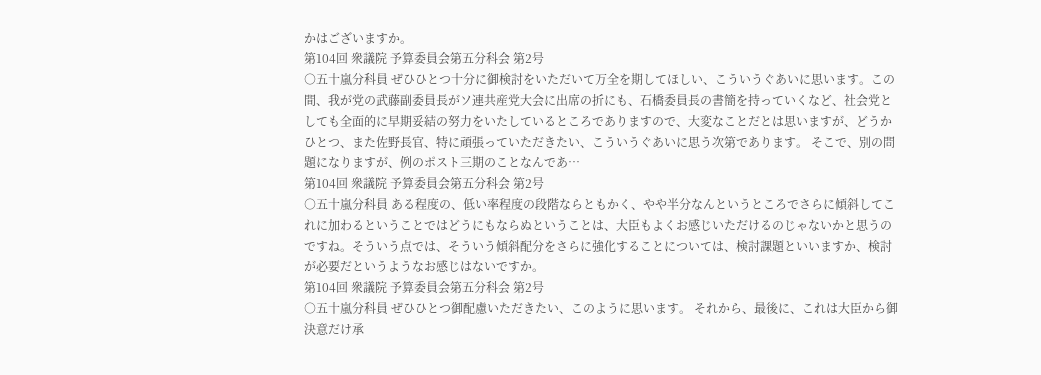かはございますか。
第104回 衆議院 予算委員会第五分科会 第2号
○五十嵐分科員 ぜひひとつ十分に御検討をいただいて万全を期してほしい、こういうぐあいに思います。この間、我が党の武藤副委員長がソ連共産党大会に出席の折にも、石橋委員長の書簡を持っていくなど、社会党としても全面的に早期妥結の努力をいたしているところでありますので、大変なことだとは思いますが、どうかひとつ、また佐野長官、特に頑張っていただきたい、こういうぐあいに思う次第であります。 そこで、別の問題になりますが、例のポスト三期のことなんであ…
第104回 衆議院 予算委員会第五分科会 第2号
○五十嵐分科員 ある程度の、低い率程度の段階ならともかく、やや半分なんというところでさらに傾斜してこれに加わるということではどうにもならぬということは、大臣もよくお感じいただけるのじゃないかと思うのですね。そういう点では、そういう傾斜配分をさらに強化することについては、検討課題といいますか、検討が必要だというようなお感じはないですか。
第104回 衆議院 予算委員会第五分科会 第2号
○五十嵐分科員 ぜひひとつ御配慮いただきたい、このように思います。 それから、最後に、これは大臣から御決意だけ承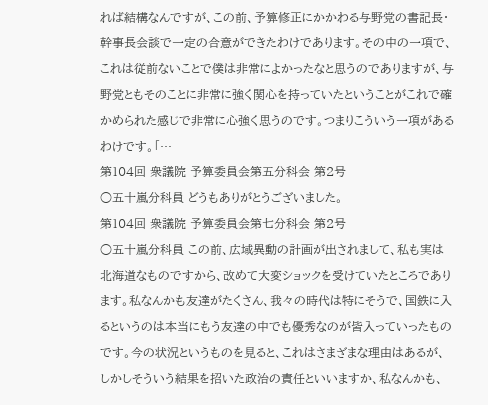れば結構なんですが、この前、予算修正にかかわる与野党の書記長・幹事長会談で一定の合意ができたわけであります。その中の一項で、これは従前ないことで僕は非常によかったなと思うのでありますが、与野党ともそのことに非常に強く関心を持っていたということがこれで確かめられた感じで非常に心強く思うのです。つまりこういう一項があるわけです。「…
第104回 衆議院 予算委員会第五分科会 第2号
○五十嵐分科員 どうもありがとうございました。
第104回 衆議院 予算委員会第七分科会 第2号
○五十嵐分科員 この前、広域異動の計画が出されまして、私も実は北海道なものですから、改めて大変ショックを受けていたところであります。私なんかも友達がたくさん、我々の時代は特にそうで、国鉄に入るというのは本当にもう友達の中でも優秀なのが皆入っていったものです。今の状況というものを見ると、これはさまざまな理由はあるが、しかしそういう結果を招いた政治の責任といいますか、私なんかも、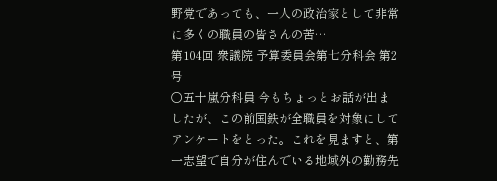野党であっても、一人の政治家として非常に多くの職員の皆さんの苦…
第104回 衆議院 予算委員会第七分科会 第2号
○五十嵐分科員 今もちょっとお話が出ましたが、この前国鉄が全職員を対象にしてアンケートをとった。これを見ますと、第一志望で自分が住んでいる地域外の勤務先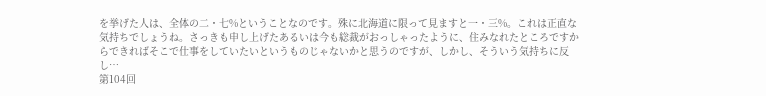を挙げた人は、全体の二・七%ということなのです。殊に北海道に限って見ますと一・三%。これは正直な気持ちでしょうね。さっきも申し上げたあるいは今も総裁がおっしゃったように、住みなれたところですからできればそこで仕事をしていたいというものじゃないかと思うのですが、しかし、そういう気持ちに反し…
第104回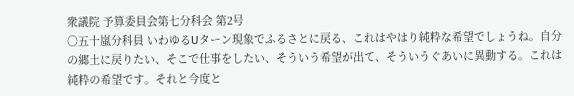衆議院 予算委員会第七分科会 第2号
○五十嵐分科員 いわゆるUターン現象でふるさとに戻る、これはやはり純粋な希望でしょうね。自分の郷土に戻りたい、そこで仕事をしたい、そういう希望が出て、そういうぐあいに異動する。これは純粋の希望です。それと今度と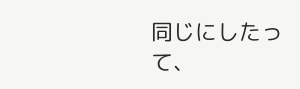同じにしたって、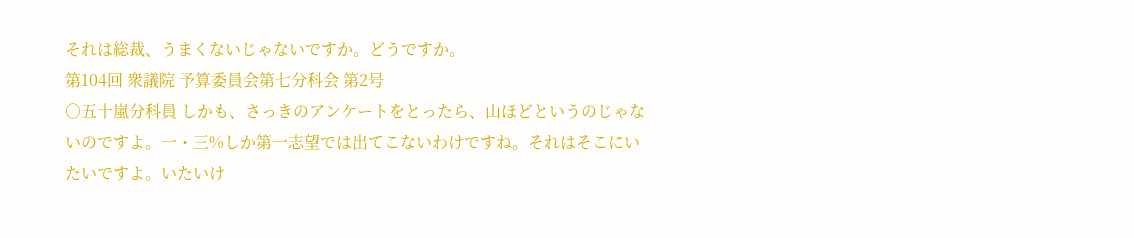それは総裁、うまくないじゃないですか。どうですか。
第104回 衆議院 予算委員会第七分科会 第2号
○五十嵐分科員 しかも、さっきのアンケートをとったら、山ほどというのじゃないのですよ。一・三%しか第一志望では出てこないわけですね。それはそこにいたいですよ。いたいけ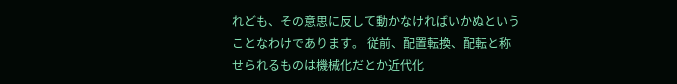れども、その意思に反して動かなければいかぬということなわけであります。 従前、配置転換、配転と称せられるものは機械化だとか近代化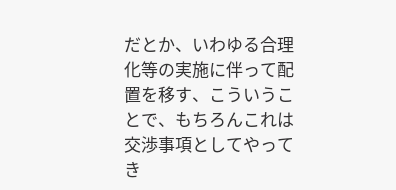だとか、いわゆる合理化等の実施に伴って配置を移す、こういうことで、もちろんこれは交渉事項としてやってき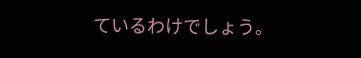ているわけでしょう。